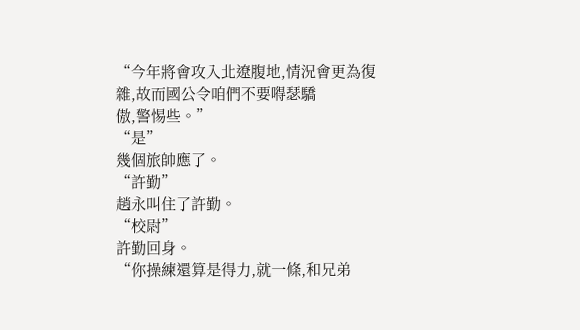“今年將會攻入北遼腹地,情況會更為復雜,故而國公令咱們不要嘚瑟驕
傲,警惕些。”
“是”
幾個旅帥應了。
“許勤”
趙永叫住了許勤。
“校尉”
許勤回身。
“你操練還算是得力,就一條,和兄弟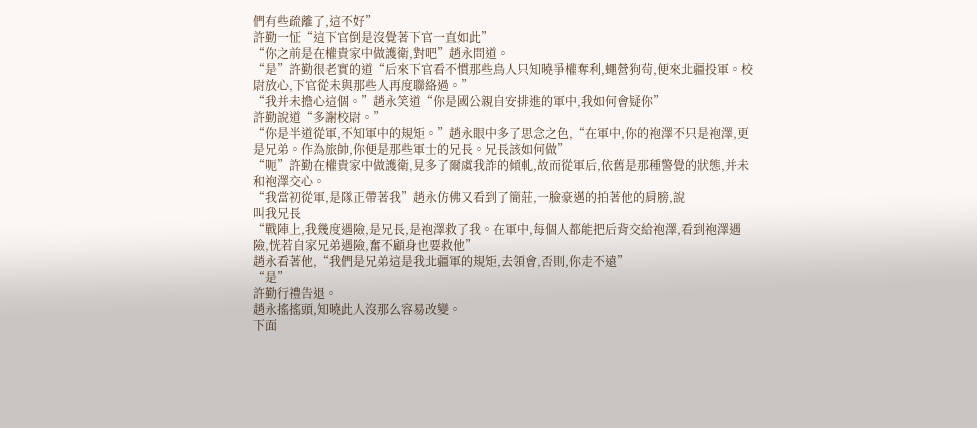們有些疏離了,這不好”
許勤一怔“這下官倒是沒覺著下官一直如此”
“你之前是在權貴家中做護衛,對吧”趙永問道。
“是”許勤很老實的道“后來下官看不慣那些鳥人只知曉爭權奪利,蠅營狗茍,便來北疆投軍。校尉放心,下官從未與那些人再度聯絡過。”
“我并未擔心這個。”趙永笑道“你是國公親自安排進的軍中,我如何會疑你”
許勤說道“多謝校尉。”
“你是半道從軍,不知軍中的規矩。”趙永眼中多了思念之色,“在軍中,你的袍澤不只是袍澤,更是兄弟。作為旅帥,你便是那些軍士的兄長。兄長該如何做”
“呃”許勤在權貴家中做護衛,見多了爾虞我詐的傾軋,故而從軍后,依舊是那種警覺的狀態,并未和袍澤交心。
“我當初從軍,是隊正帶著我”趙永仿佛又看到了簡莊,一臉豪邁的拍著他的肩膀,說
叫我兄長
“戰陣上,我幾度遇險,是兄長,是袍澤救了我。在軍中,每個人都能把后背交給袍澤,看到袍澤遇險,恍若自家兄弟遇險,奮不顧身也要救他”
趙永看著他,“我們是兄弟這是我北疆軍的規矩,去領會,否則,你走不遠”
“是”
許勤行禮告退。
趙永搖搖頭,知曉此人沒那么容易改變。
下面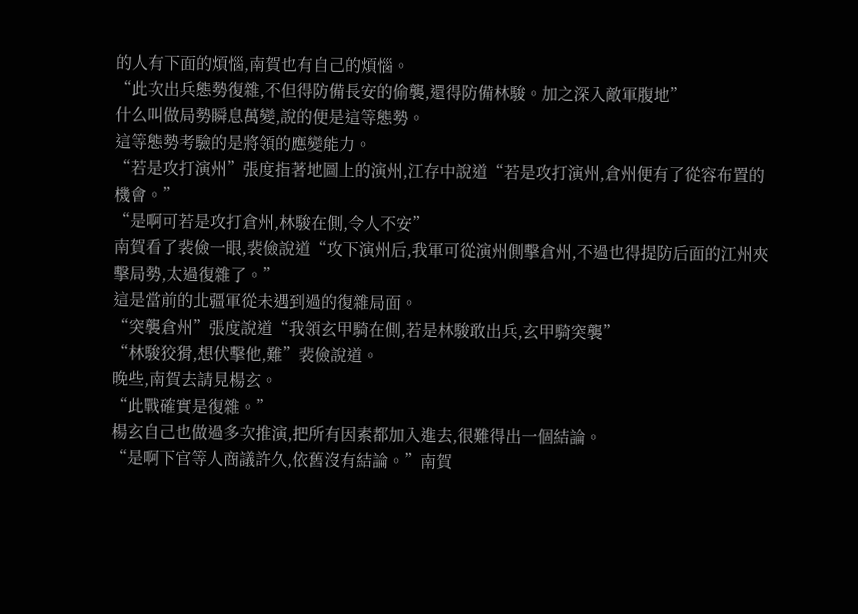的人有下面的煩惱,南賀也有自己的煩惱。
“此次出兵態勢復雜,不但得防備長安的偷襲,還得防備林駿。加之深入敵軍腹地”
什么叫做局勢瞬息萬變,說的便是這等態勢。
這等態勢考驗的是將領的應變能力。
“若是攻打演州”張度指著地圖上的演州,江存中說道“若是攻打演州,倉州便有了從容布置的機會。”
“是啊可若是攻打倉州,林駿在側,令人不安”
南賀看了裴儉一眼,裴儉說道“攻下演州后,我軍可從演州側擊倉州,不過也得提防后面的江州夾擊局勢,太過復雜了。”
這是當前的北疆軍從未遇到過的復雜局面。
“突襲倉州”張度說道“我領玄甲騎在側,若是林駿敢出兵,玄甲騎突襲”
“林駿狡猾,想伏擊他,難”裴儉說道。
晚些,南賀去請見楊玄。
“此戰確實是復雜。”
楊玄自己也做過多次推演,把所有因素都加入進去,很難得出一個結論。
“是啊下官等人商議許久,依舊沒有結論。”南賀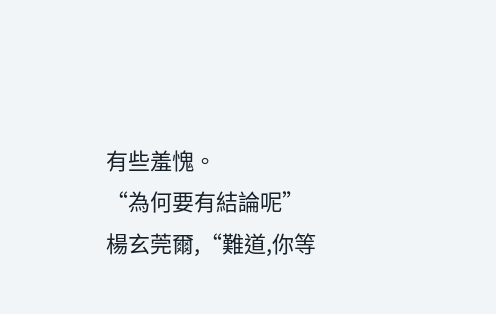有些羞愧。
“為何要有結論呢”
楊玄莞爾,“難道,你等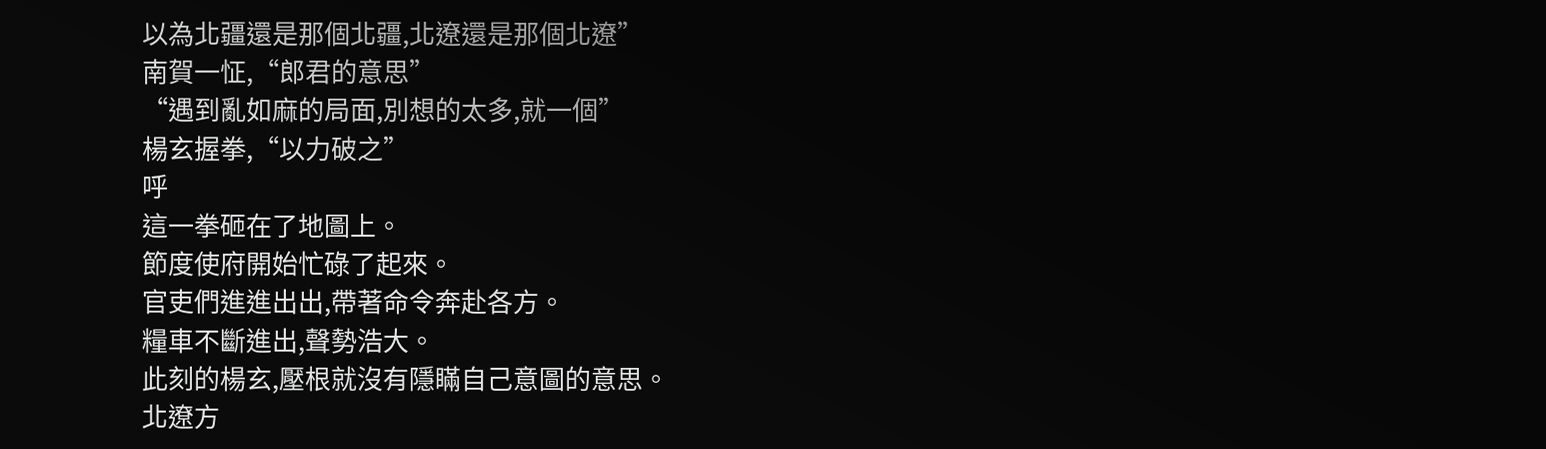以為北疆還是那個北疆,北遼還是那個北遼”
南賀一怔,“郎君的意思”
“遇到亂如麻的局面,別想的太多,就一個”
楊玄握拳,“以力破之”
呼
這一拳砸在了地圖上。
節度使府開始忙碌了起來。
官吏們進進出出,帶著命令奔赴各方。
糧車不斷進出,聲勢浩大。
此刻的楊玄,壓根就沒有隱瞞自己意圖的意思。
北遼方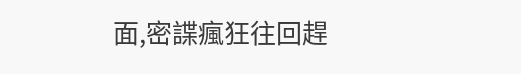面,密諜瘋狂往回趕